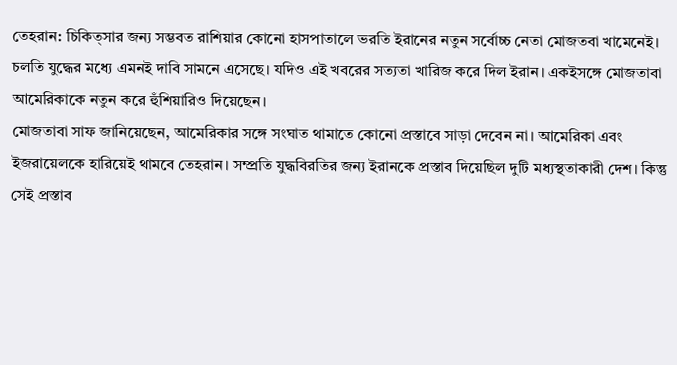তেহরান: চিকিত্সার জন্য সম্ভবত রাশিয়ার কোনো হাসপাতালে ভরতি ইরানের নতুন সর্বোচ্চ নেতা মোজতবা খামেনেই। চলতি যুদ্ধের মধ্যে এমনই দাবি সামনে এসেছে। যদিও এই খবরের সত্যতা খারিজ করে দিল ইরান। একইসঙ্গে মোজতাবা আমেরিকাকে নতুন করে হুঁশিয়ারিও দিয়েছেন।
মোজতাবা সাফ জানিয়েছেন, আমেরিকার সঙ্গে সংঘাত থামাতে কোনো প্রস্তাবে সাড়া দেবেন না। আমেরিকা এবং ইজরায়েলকে হারিয়েই থামবে তেহরান। সম্প্রতি যুদ্ধবিরতির জন্য ইরানকে প্রস্তাব দিয়েছিল দুটি মধ্যস্থতাকারী দেশ। কিন্তু সেই প্রস্তাব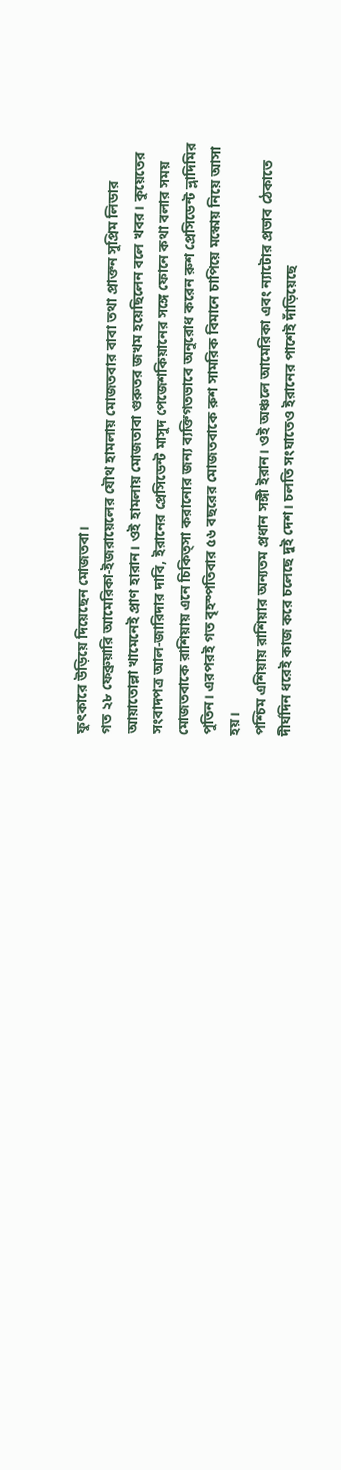ফুৎকারে উড়িয়ে দিয়েছেন মোজতবা।
গত ২৮ ফেব্রুয়ারি আমেরিকা-ইজরায়েলের যৌথ হামলায় মোজতবার বাবা তথা প্রাক্তন সুপ্রিম লিডার আয়াতোল্লা খামেনেই প্রাণ হারান। ওই হামলায় মোজতাবা গুরুতর জখম হয়েছিলেন বলে খবর। কুয়েতের সংবাদপত্র আল-জারিদার দাবি, ইরানের প্রেসিডেন্ট মাসুদ পেজেশকিয়ানের সঙ্গে ফোনে কথা বলার সময় মোজতবাকে রাশিয়ায় এনে চিকিত্সা করানোর জন্য ব্যক্তিগতভাবে অনুরোধ করেন রুশ প্রেসিডেন্ট ভ্লাদিমির পুতিন। এরপরই গত বৃহস্পতিবার ৫৬ বছরের মোজতবাকে রুশ সামরিক বিমানে চাপিয়ে মস্কোয় নিয়ে আসা হয়।
পশ্চিম এশিয়ায় রাশিয়ার অন্যতম প্রধান সঙ্গী ইরান। ওই অঞ্চলে আমেরিকা এবং ন্যাটোর প্রভাব ঠেকাতে দীর্ঘদিন ধরেই কাজ করে চলেছে দুই দেশ। চলতি সংঘাতেও ইরানের পাশেই দাঁড়িয়েছে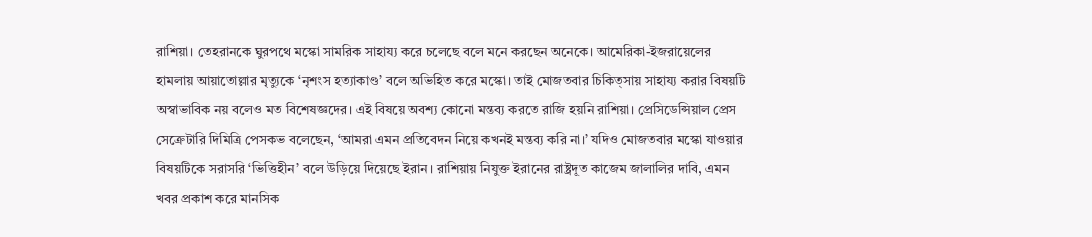রাশিয়া। তেহরানকে ঘুরপথে মস্কো সামরিক সাহায্য করে চলেছে বলে মনে করছেন অনেকে। আমেরিকা-ইজরায়েলের হামলায় আয়াতোল্লার মৃত্যুকে ‘নৃশংস হত্যাকাণ্ড’ বলে অভিহিত করে মস্কো। তাই মোজতবার চিকিত্সায় সাহায্য করার বিষয়টি অস্বাভাবিক নয় বলেও মত বিশেষজ্ঞদের। এই বিষয়ে অবশ্য কোনো মন্তব্য করতে রাজি হয়নি রাশিয়া। প্রেসিডেন্সিয়াল প্রেস সেক্রেটারি দিমিত্রি পেসকভ বলেছেন, ‘আমরা এমন প্রতিবেদন নিয়ে কখনই মন্তব্য করি না।’ যদিও মোজতবার মস্কো যাওয়ার বিষয়টিকে সরাসরি ‘ভিত্তিহীন’ বলে উড়িয়ে দিয়েছে ইরান। রাশিয়ায় নিযুক্ত ইরানের রাষ্ট্রদূত কাজেম জালালির দাবি, এমন খবর প্রকাশ করে মানসিক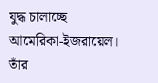যুদ্ধ চালাচ্ছে আমেরিকা-ইজরায়েল। তাঁর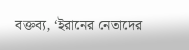বক্তব্য, ‘ইরানের নেতাদের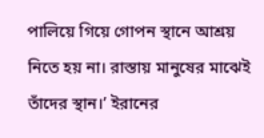পালিয়ে গিয়ে গোপন স্থানে আশ্রয় নিতে হয় না। রাস্তায় মানুষের মাঝেই তাঁদের স্থান।’ ইরানের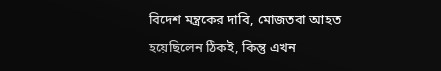বিদেশ মন্ত্রকের দাবি, মোজতবা আহত হয়েছিলেন ঠিকই, কিন্তু এখন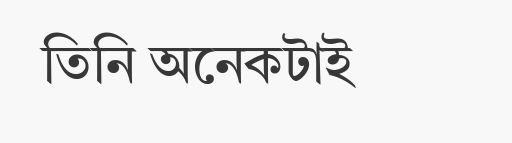তিনি অনেকটাই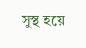সুস্থ হয়ে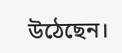উঠেছেন।